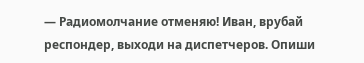— Радиомолчание отменяю! Иван, врубай респондер, выходи на диспетчеров. Опиши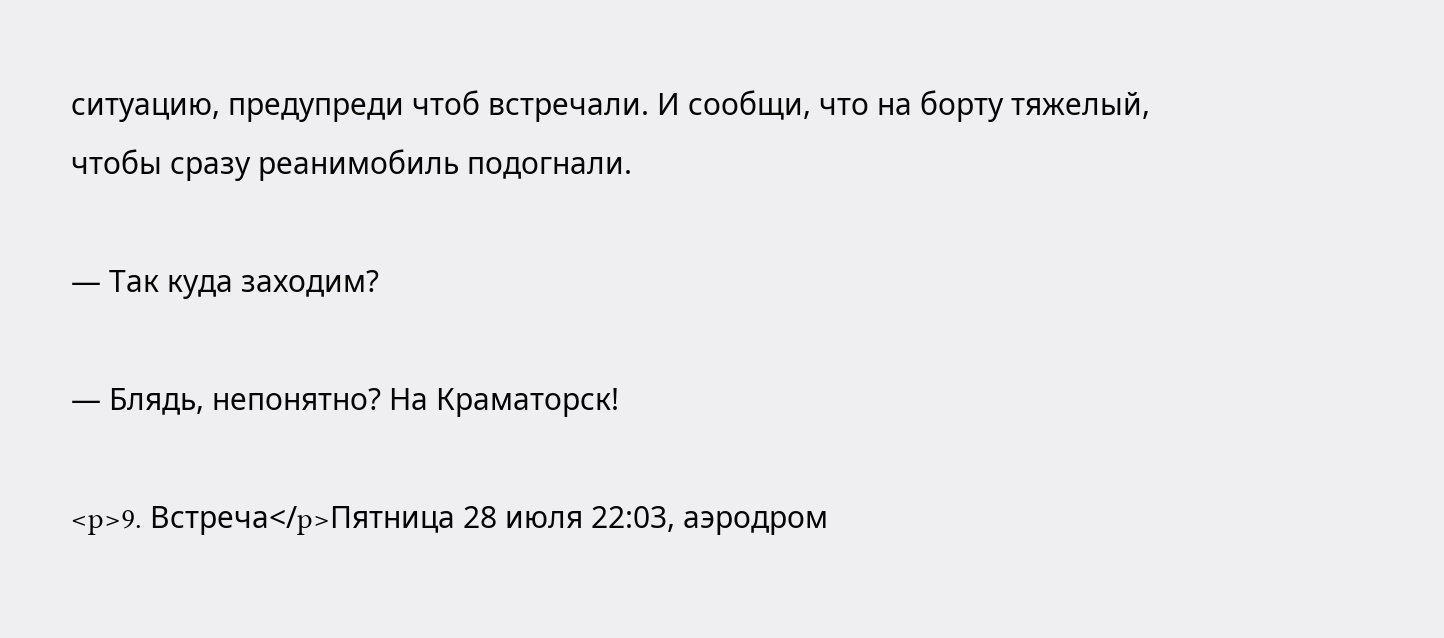ситуацию, предупреди чтоб встречали. И сообщи, что на борту тяжелый, чтобы сразу реанимобиль подогнали.

— Так куда заходим?

— Блядь, непонятно? На Краматорск!

<p>9. Встреча</p>Пятница 28 июля 22:03, аэродром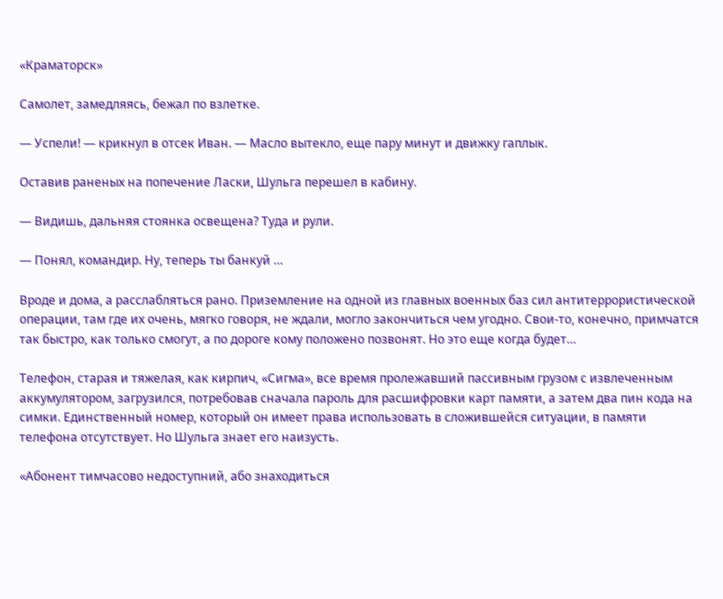«Краматорск»

Самолет, замедляясь, бежал по взлетке.

— Успели! — крикнул в отсек Иван. — Масло вытекло, еще пару минут и движку гаплык.

Оставив раненых на попечение Ласки, Шульга перешел в кабину.

— Видишь, дальняя стоянка освещена? Туда и рули.

— Понял, командир. Ну, теперь ты банкуй …

Вроде и дома, а расслабляться рано. Приземление на одной из главных военных баз сил антитеррористической операции, там где их очень, мягко говоря, не ждали, могло закончиться чем угодно. Свои-то, конечно, примчатся так быстро, как только смогут, а по дороге кому положено позвонят. Но это еще когда будет…

Телефон, старая и тяжелая, как кирпич, «Сигма», все время пролежавший пассивным грузом с извлеченным аккумулятором, загрузился, потребовав сначала пароль для расшифровки карт памяти, а затем два пин кода на симки. Единственный номер, который он имеет права использовать в сложившейся ситуации, в памяти телефона отсутствует. Но Шульга знает его наизусть.

«Абонент тимчасово недоступний, або знаходиться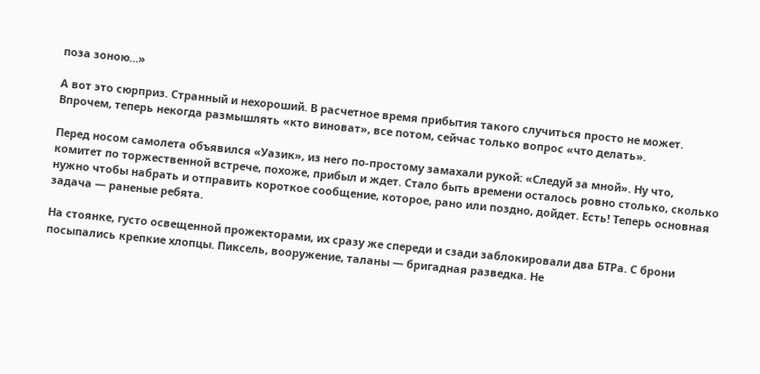поза зоною…»

А вот это сюрприз. Странный и нехороший. В расчетное время прибытия такого случиться просто не может. Впрочем, теперь некогда размышлять «кто виноват», все потом, сейчас только вопрос «что делать».

Перед носом самолета объявился «Уазик», из него по-простому замахали рукой: «Следуй за мной». Ну что, комитет по торжественной встрече, похоже, прибыл и ждет. Стало быть времени осталось ровно столько, сколько нужно чтобы набрать и отправить короткое сообщение, которое, рано или поздно, дойдет. Есть! Теперь основная задача — раненые ребята.

На стоянке, густо освещенной прожекторами, их сразу же спереди и сзади заблокировали два БТРа. С брони посыпались крепкие хлопцы. Пиксель, вооружение, таланы — бригадная разведка. Не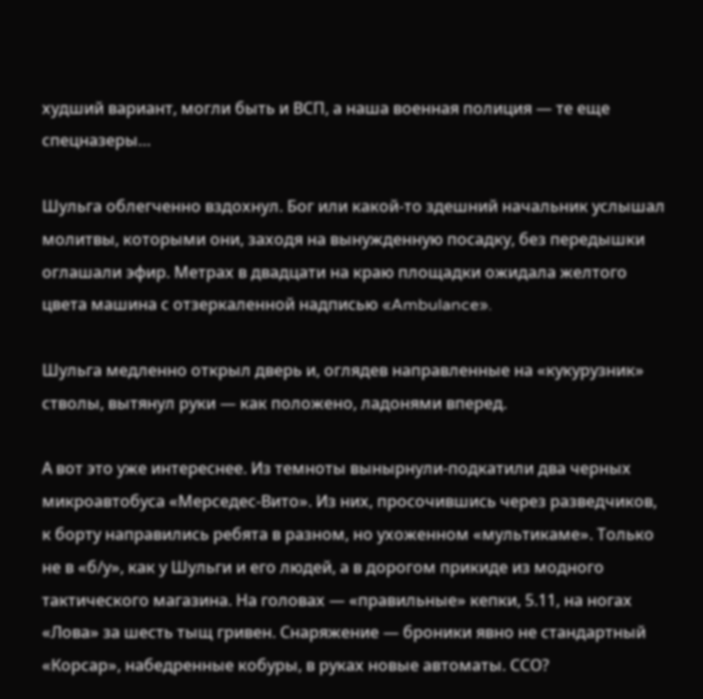худший вариант, могли быть и ВСП, а наша военная полиция — те еще спецназеры…

Шульга облегченно вздохнул. Бог или какой-то здешний начальник услышал молитвы, которыми они, заходя на вынужденную посадку, без передышки оглашали эфир. Метрах в двадцати на краю площадки ожидала желтого цвета машина с отзеркаленной надписью «Ambulance».

Шульга медленно открыл дверь и, оглядев направленные на «кукурузник» стволы, вытянул руки — как положено, ладонями вперед.

А вот это уже интереснее. Из темноты вынырнули-подкатили два черных микроавтобуса «Мерседес-Вито». Из них, просочившись через разведчиков, к борту направились ребята в разном, но ухоженном «мультикаме». Только не в «б/у», как у Шульги и его людей, а в дорогом прикиде из модного тактического магазина. На головах — «правильные» кепки, 5.11, на ногах «Лова» за шесть тыщ гривен. Снаряжение — броники явно не стандартный «Корсар», набедренные кобуры, в руках новые автоматы. ССО?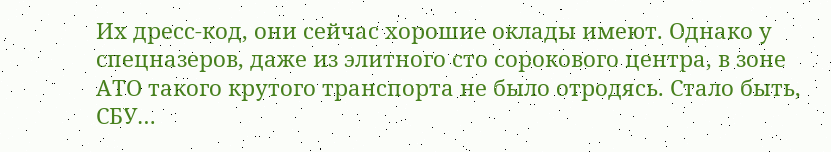Их дресс-код, они сейчас хорошие оклады имеют. Однако у спецназеров, даже из элитного сто сорокового центра, в зоне АТО такого крутого транспорта не было отродясь. Стало быть, СБУ…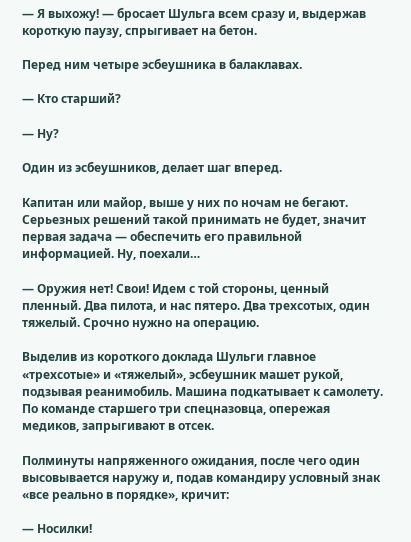— Я выхожу! — бросает Шульга всем сразу и, выдержав короткую паузу, спрыгивает на бетон.

Перед ним четыре эсбеушника в балаклавах.

— Кто старший?

— Ну?

Один из эсбеушников, делает шаг вперед.

Капитан или майор, выше у них по ночам не бегают. Серьезных решений такой принимать не будет, значит первая задача — обеспечить его правильной информацией. Ну, поехали…

— Оружия нет! Свои! Идем с той стороны, ценный пленный. Два пилота, и нас пятеро. Два трехсотых, один тяжелый. Срочно нужно на операцию.

Выделив из короткого доклада Шульги главное «трехсотые» и «тяжелый», эсбеушник машет рукой, подзывая реанимобиль. Машина подкатывает к самолету. По команде старшего три спецназовца, опережая медиков, запрыгивают в отсек.

Полминуты напряженного ожидания, после чего один высовывается наружу и, подав командиру условный знак «все реально в порядке», кричит:

— Носилки!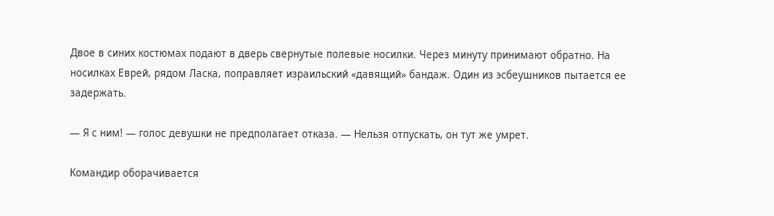Двое в синих костюмах подают в дверь свернутые полевые носилки. Через минуту принимают обратно. На носилках Еврей, рядом Ласка, поправляет израильский «давящий» бандаж. Один из эсбеушников пытается ее задержать.

— Я с ним! — голос девушки не предполагает отказа. — Нельзя отпускать, он тут же умрет.

Командир оборачивается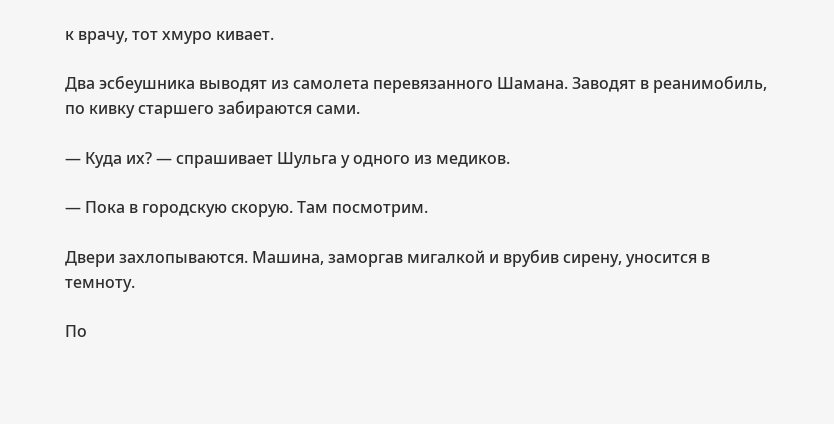к врачу, тот хмуро кивает.

Два эсбеушника выводят из самолета перевязанного Шамана. Заводят в реанимобиль, по кивку старшего забираются сами.

— Куда их? — спрашивает Шульга у одного из медиков.

— Пока в городскую скорую. Там посмотрим.

Двери захлопываются. Машина, заморгав мигалкой и врубив сирену, уносится в темноту.

По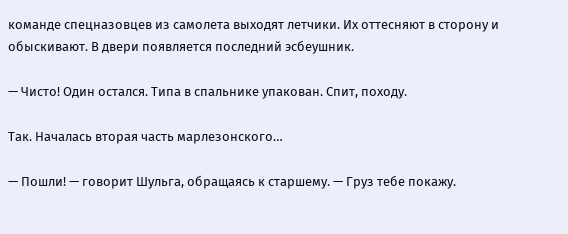команде спецназовцев из самолета выходят летчики. Их оттесняют в сторону и обыскивают. В двери появляется последний эсбеушник.

— Чисто! Один остался. Типа в спальнике упакован. Спит, походу.

Так. Началась вторая часть марлезонского…

— Пошли! — говорит Шульга, обращаясь к старшему. — Груз тебе покажу.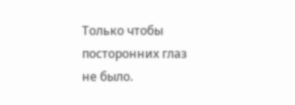Только чтобы посторонних глаз не было.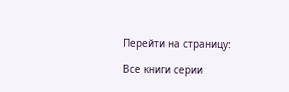Перейти на страницу:

Все книги серии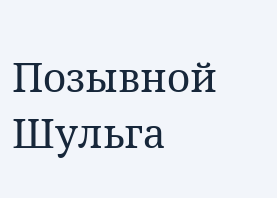Позывной Шульга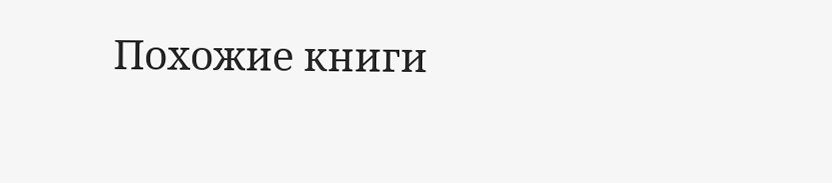Похожие книги